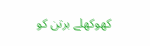کھوکھلے برتن کو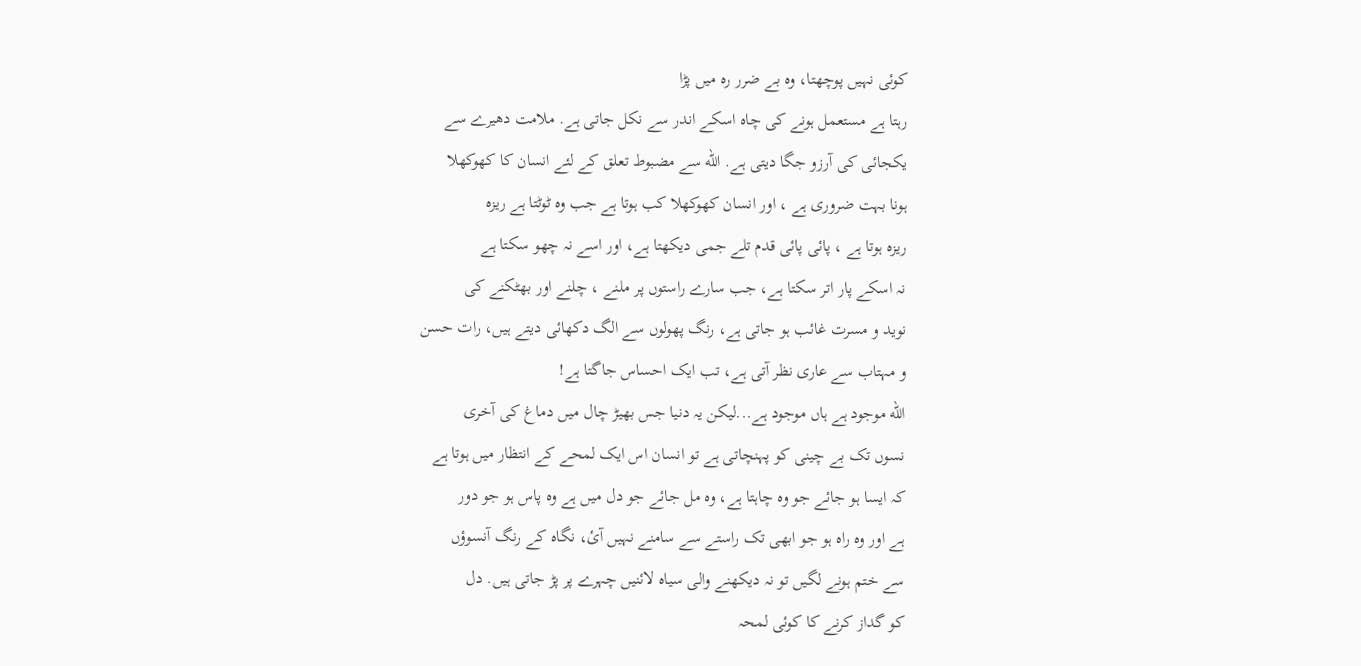کوئی نہیں پوچھتا، وہ بے ضرر رہ میں پڑا
رہتا ہے مستعمل ہونے کی چاہ اسکے اندر سے نکل جاتی ہے. ملامت دھیرے سے
یکجائی کی آرزو جگا دیتی ہے. الله سے مضبوط تعلق کے لئے انسان کا کھوکھلا
ہونا بہت ضروری ہے ، اور انسان کھوکھلا کب ہوتا ہے جب وہ ٹوٹتا ہے ریزہ
ریزہ ہوتا ہے ، پائی پائی قدم تلے جمی دیکھتا ہے، اور اسے نہ چھو سکتا ہے
نہ اسکے پار اتر سکتا ہے، جب سارے راستوں پر ملنے ، چلنے اور بھٹکنے کی
نوید و مسرت غائب ہو جاتی ہے، رنگ پھولوں سے الگ دکھائی دیتے ہیں، رات حسن
و مہتاب سے عاری نظر آتی ہے، تب ایک احساس جاگتا ہے!
الله موجود ہے ہاں موجود ہے...لیکن یہ دنیا جس بھیڑ چال میں دماغ کی آخری
نسوں تک بے چینی کو پہنچاتی ہے تو انسان اس ایک لمحے کے انتظار میں ہوتا ہے
کہ ایسا ہو جائے جو وہ چاہتا ہے، وہ مل جائے جو دل میں ہے وہ پاس ہو جو دور
ہے اور وہ راہ ہو جو ابھی تک راستے سے سامنے نہیں آئ، نگاہ کے رنگ آنسوؤں
سے ختم ہونے لگیں تو نہ دیکھنے والی سیاہ لائنیں چہرے پر پڑ جاتی ہیں. دل
کو گداز کرنے کا کوئی لمحہ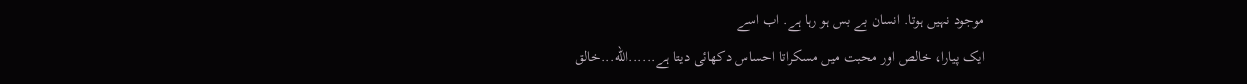موجود نہیں ہوتا. انسان بے بس ہو رہا ہے. اب اسے
ایک پیارا، خالص اور محبت میں مسکراتا احساس دکھائی دیتا ہے......الله...خالق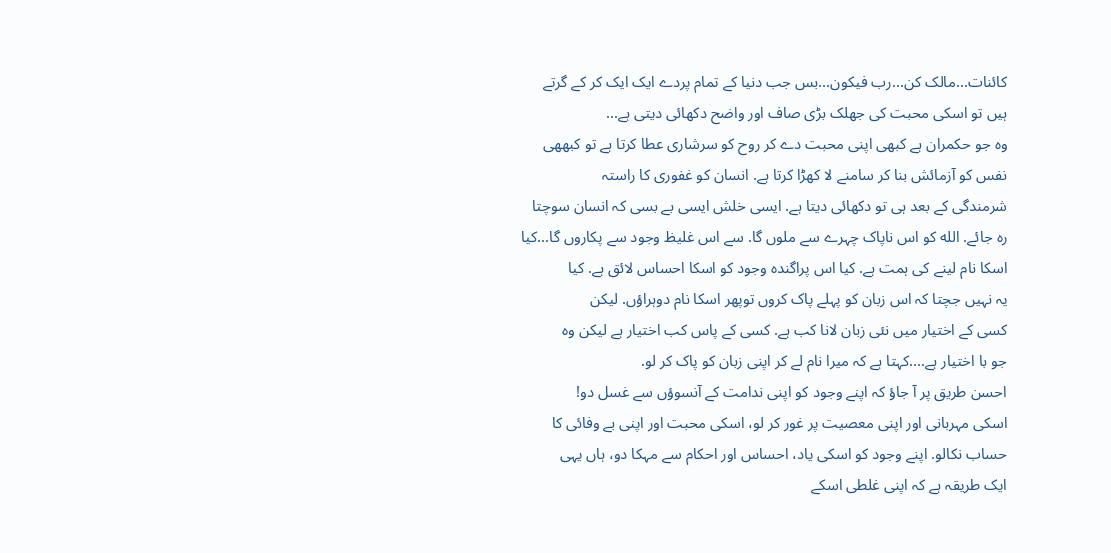کائنات...مالک کن...رب فیکون...بس جب دنیا کے تمام پردے ایک ایک کر کے گرتے
ہیں تو اسکی محبت کی جھلک بڑی صاف اور واضح دکھائی دیتی ہے...
وہ جو حکمران ہے کبھی اپنی محبت دے کر روح کو سرشاری عطا کرتا ہے تو کبھھی
نفس کو آزمائش بنا کر سامنے لا کھڑا کرتا ہے. انسان کو غفوری کا راستہ
شرمندگی کے بعد ہی تو دکھائی دیتا ہے. ایسی خلش ایسی بے بسی کہ انسان سوچتا
رہ جائے. الله کو اس ناپاک چہرے سے ملوں گا. سے اس غلیظ وجود سے پکاروں گا...کیا
اسکا نام لینے کی ہمت ہے. کیا اس پراگندہ وجود کو اسکا احساس لائق ہے. کیا
یہ نہیں جچتا کہ اس زبان کو پہلے پاک کروں توپھر اسکا نام دوہراؤں. لیکن
کسی کے اختیار میں نئی زبان لانا کب ہے. کسی کے پاس کب اختیار ہے لیکن وہ
جو با اختیار ہے....کہتا ہے کہ میرا نام لے کر اپنی زبان کو پاک کر لو.
احسن طریق پر آ جاؤ کہ اپنے وجود کو اپنی ندامت کے آنسوؤں سے غسل دو!
اسکی مہربانی اور اپنی معصیت پر غور کر لو، اسکی محبت اور اپنی بے وفائی کا
حساب نکالو. اپنے وجود کو اسکی یاد، احساس اور احکام سے مہکا دو، ہاں یہی
ایک طریقہ ہے کہ اپنی غلطی اسکے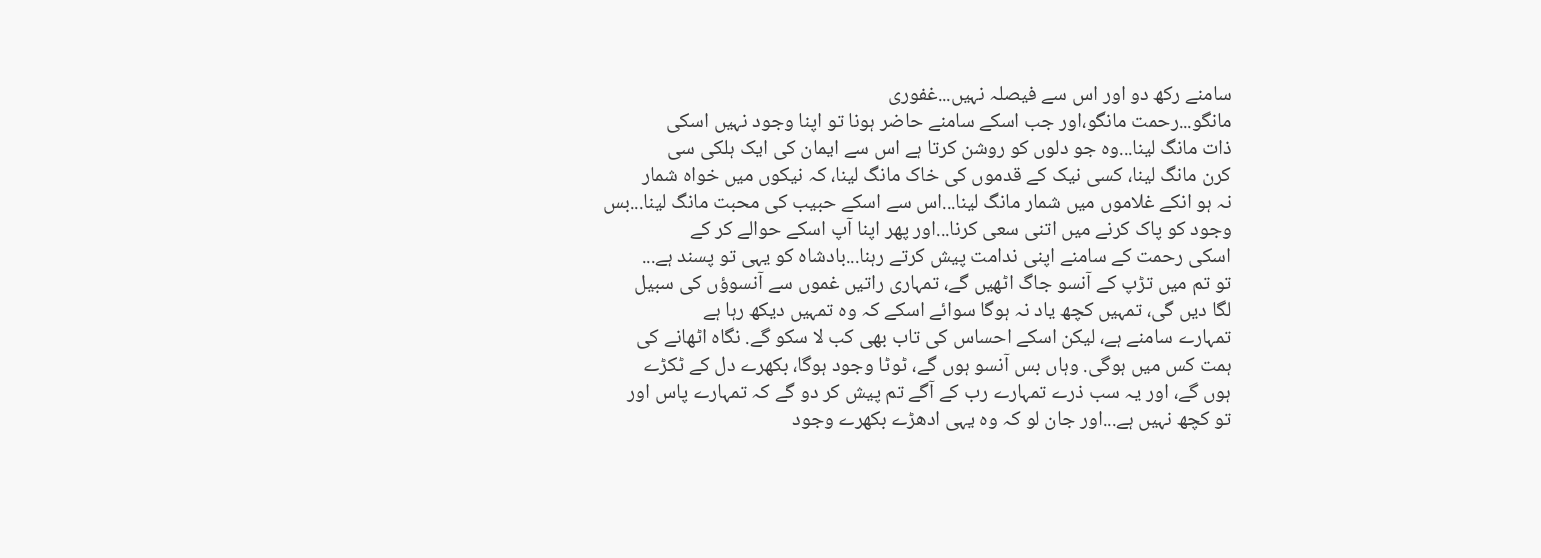سامنے رکھ دو اور اس سے فیصلہ نہیں...غفوری
مانگو...رحمت مانگو،اور جب اسکے سامنے حاضر ہونا تو اپنا وجود نہیں اسکی
ذات مانگ لینا...وہ جو دلوں کو روشن کرتا ہے اس سے ایمان کی ایک ہلکی سی
کرن مانگ لینا، کسی نیک کے قدموں کی خاک مانگ لینا، کہ نیکوں میں خواہ شمار
نہ ہو انکے غلاموں میں شمار مانگ لینا...اس سے اسکے حبیب کی محبت مانگ لینا...بس
وجود کو پاک کرنے میں اتنی سعی کرنا...اور پھر اپنا آپ اسکے حوالے کر کے
اسکی رحمت کے سامنے اپنی ندامت پیش کرتے رہنا...بادشاہ کو یہی تو پسند ہے...
تو تم میں تڑپ کے آنسو جاگ اٹھیں گے، تمہاری راتیں غموں سے آنسوؤں کی سبیل
لگا دیں گی، تمہیں کچھ یاد نہ ہوگا سوائے اسکے کہ وہ تمہیں دیکھ رہا ہے
تمہارے سامنے ہے، لیکن اسکے احساس کی تاب بھی کب لا سکو گے. نگاہ اٹھانے کی
ہمت کس میں ہوگی. وہاں بس آنسو ہوں گے، ٹوٹا وجود ہوگا، بکھرے دل کے ٹکڑے
ہوں گے، اور یہ سب ذرے تمہارے رب کے آگے تم پیش کر دو گے کہ تمہارے پاس اور
تو کچھ نہیں ہے...اور جان لو کہ وہ یہی ادھڑے بکھرے وجود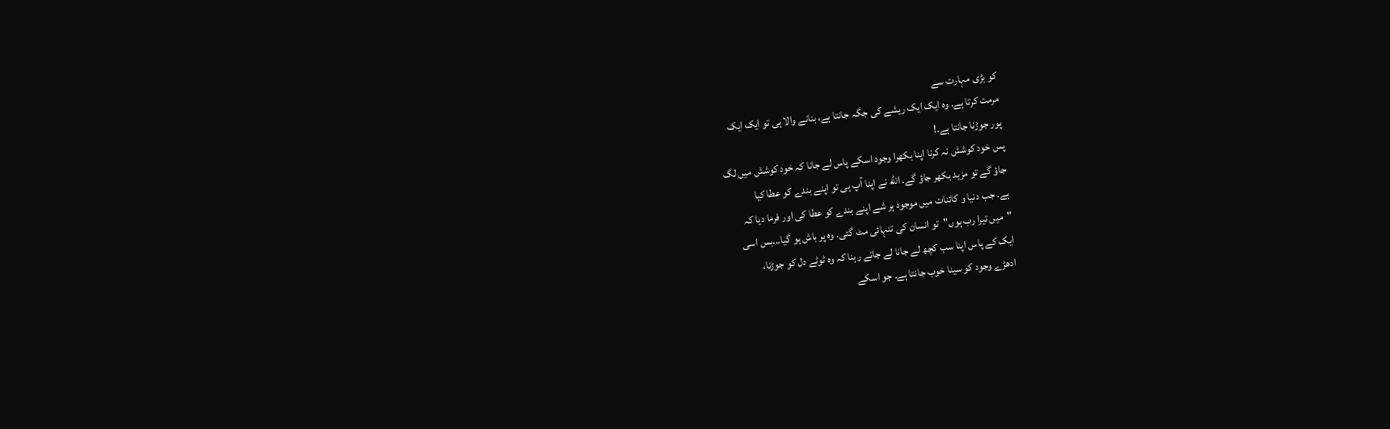کو بڑی مہارت سے
مرمت کرتا ہے. وہ ایک ایک ریشے کی جگہ جانتا ہے، بنانے والا ہی تو ایک ایک
پور جوڑنا جانتا ہے.!
پس خود کوشش نہ کرنا اپنا بکھرا وجود اسکے پاس لے جانا کہ خود کوشش میں لگ
جاؤ گے تو مزید بکھر جاؤ گے. الله نے اپنا آپ ہی تو اپنے بندے کو عطا کیا
ہے. جب دنیا و کائنات میں موجود ہر شے اپنے بندے کو عطا کی اور فرما دیا کہ
"میں تیرا رب ہوں"تو انسان کی تنہائی مٹ گئی. وہ پر باش ہو گیا...بس اسی
ایک کے پاس اپنا سب کچھ لے جانا لے جاتے رہنا کہ وہ ٹوٹے دل کو جوڑنا،
ادھڑے وجود کو سینا خوب جانتا ہے. جو اسکے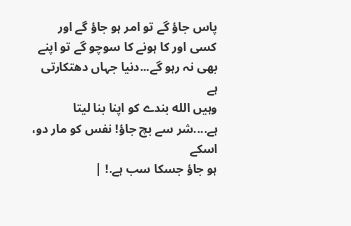پاس جاؤ گے تو امر ہو جاؤ گے اور
کسی اور کا ہونے کا سوچو گے تو اپنے بھی نہ رہو گے...دنیا جہاں دھتکارتی ہے
وہیں الله بندے کو اپنا بنا لیتا ہے....شر سے بچ جاؤ! نفس کو مار دو، اسکے
ہو جاؤ جسکا سب ہے.! |